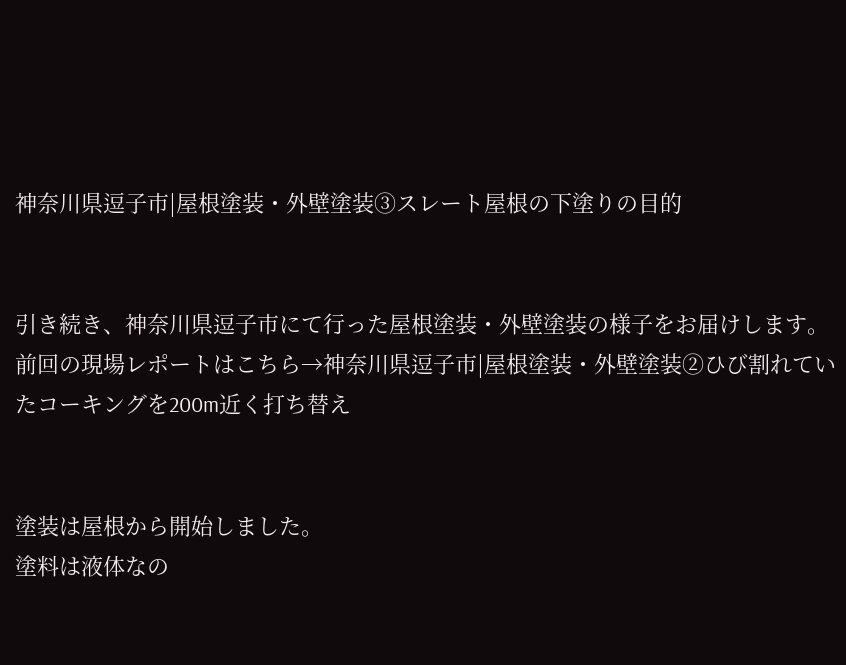神奈川県逗子市|屋根塗装・外壁塗装③スレート屋根の下塗りの目的


引き続き、神奈川県逗子市にて行った屋根塗装・外壁塗装の様子をお届けします。
前回の現場レポートはこちら→神奈川県逗子市|屋根塗装・外壁塗装②ひび割れていたコーキングを200m近く打ち替え


塗装は屋根から開始しました。
塗料は液体なの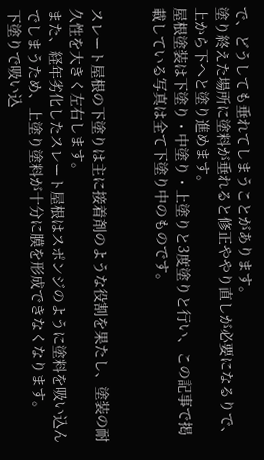で、どうしても垂れてしまうことがあります。
塗り終えた場所に塗料が垂れると修正ややり直しが必要になるりで、上から下へと塗り進めます。
屋根塗装は下塗り・中塗り・上塗りと3度塗りと行い、この記事で掲載している写真は全て下塗り中のものです。


スレート屋根の下塗りは主に接着剤のような役割を果たし、塗装の耐久性を大きく左右します。
また、経年劣化したスレート屋根はスポンジのように塗料を吸い込んでしまうため、上塗り塗料が十分に膜を形成できなくなります。
下塗りで吸い込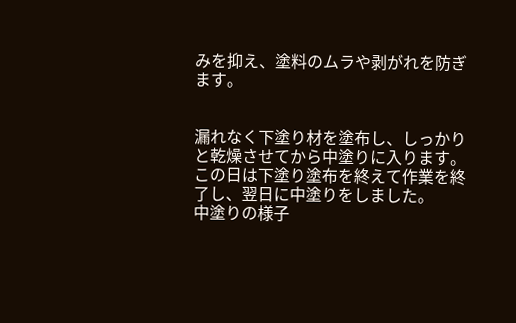みを抑え、塗料のムラや剥がれを防ぎます。


漏れなく下塗り材を塗布し、しっかりと乾燥させてから中塗りに入ります。
この日は下塗り塗布を終えて作業を終了し、翌日に中塗りをしました。
中塗りの様子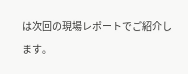は次回の現場レポートでご紹介します。